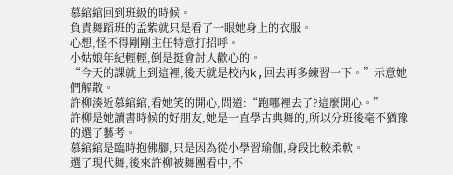慕綰綰回到班級的時候。
負責舞蹈班的孟紫就只是看了一眼她身上的衣服。
心想,怪不得剛剛主任特意打招呼。
小姑娘年紀輕輕,倒是挺會討人歡心的。
“今天的課就上到這裡,後天就是校內k,回去再多練習一下。”示意她們解散。
許柳湊近慕綰綰,看她笑的開心,問道:“跑哪裡去了?這麼開心。”
許柳是她讀書時候的好朋友,她是一直學古典舞的,所以分班後毫不猶豫的選了藝考。
慕綰綰是臨時抱佛腳,只是因為從小學習瑜伽,身段比較柔軟。
選了現代舞,後來許柳被舞團看中,不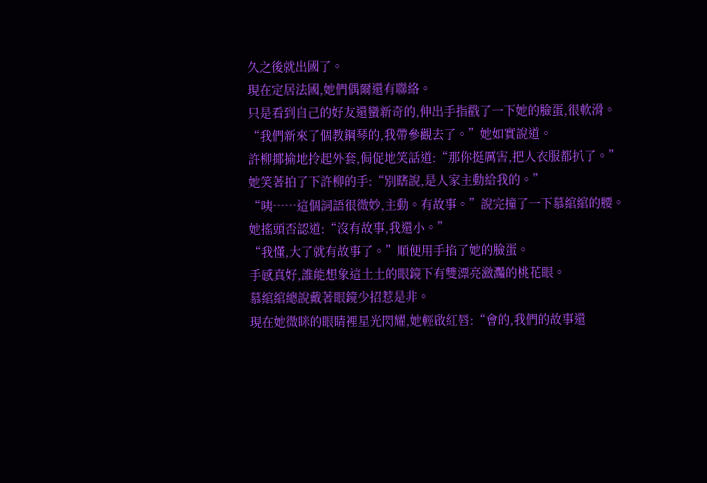久之後就出國了。
現在定居法國,她們偶爾還有聯絡。
只是看到自己的好友還蠻新奇的,伸出手指戳了一下她的臉蛋,很軟滑。
“我們新來了個教鋼琴的,我帶參觀去了。”她如實說道。
許柳揶揄地拎起外套,侷促地笑話道:“那你挺厲害,把人衣服都扒了。”
她笑著拍了下許柳的手:“別瞎說,是人家主動給我的。”
“咦……這個詞語很微妙,主動。有故事。”說完撞了一下慕綰綰的腰。
她搖頭否認道:“沒有故事,我還小。”
“我懂,大了就有故事了。”順便用手掐了她的臉蛋。
手感真好,誰能想象這土土的眼鏡下有雙漂亮瀲灩的桃花眼。
慕綰綰總說戴著眼鏡少招惹是非。
現在她微眯的眼睛裡星光閃耀,她輕啟紅唇:“會的,我們的故事還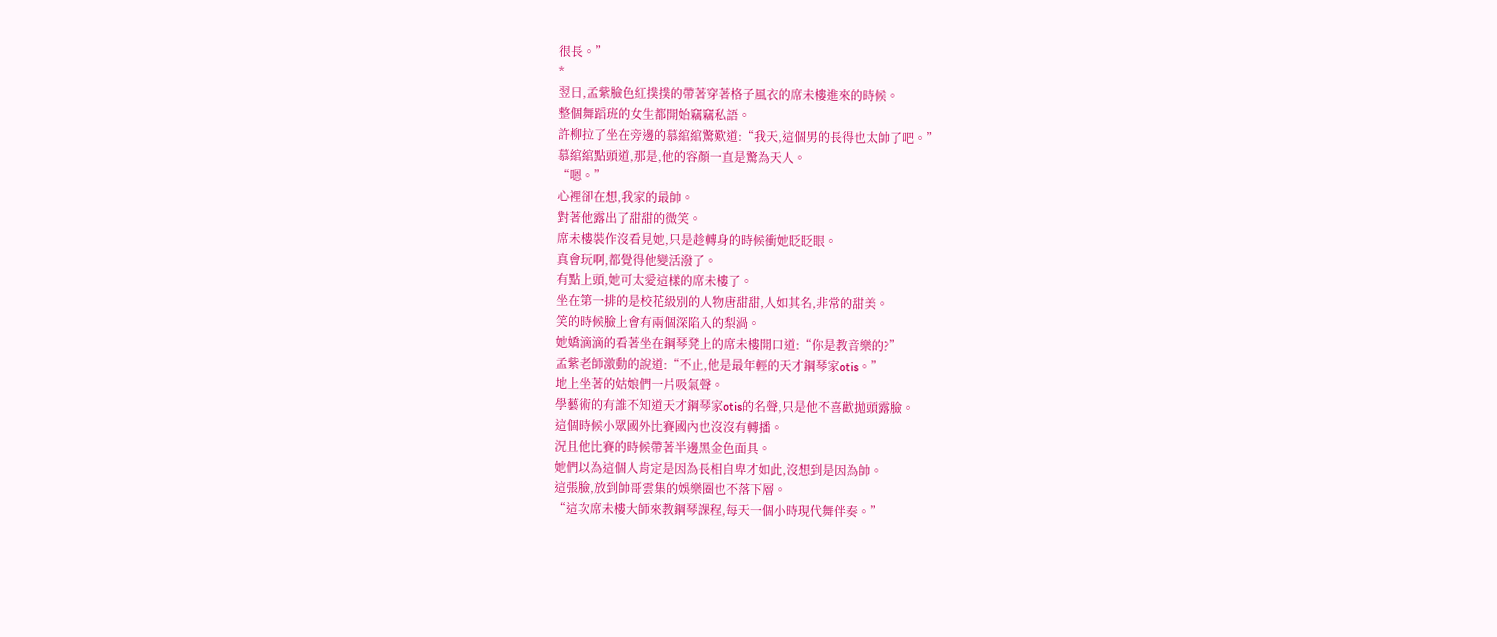很長。”
*
翌日,孟紫臉色紅撲撲的帶著穿著格子風衣的席未樓進來的時候。
整個舞蹈班的女生都開始竊竊私語。
許柳拉了坐在旁邊的慕綰綰驚歎道:“我天,這個男的長得也太帥了吧。”
慕綰綰點頭道,那是,他的容顏一直是驚為天人。
“嗯。”
心裡卻在想,我家的最帥。
對著他露出了甜甜的微笑。
席未樓裝作沒看見她,只是趁轉身的時候衝她眨眨眼。
真會玩啊,都覺得他變活潑了。
有點上頭,她可太愛這樣的席未樓了。
坐在第一排的是校花級別的人物唐甜甜,人如其名,非常的甜美。
笑的時候臉上會有兩個深陷入的梨渦。
她嬌滴滴的看著坐在鋼琴凳上的席未樓開口道:“你是教音樂的?”
孟紫老師激動的說道:“不止,他是最年輕的天才鋼琴家otis。”
地上坐著的姑娘們一片吸氣聲。
學藝術的有誰不知道天才鋼琴家otis的名聲,只是他不喜歡拋頭露臉。
這個時候小眾國外比賽國內也沒沒有轉播。
況且他比賽的時候帶著半邊黑金色面具。
她們以為這個人肯定是因為長相自卑才如此,沒想到是因為帥。
這張臉,放到帥哥雲集的娛樂圈也不落下層。
“這次席未樓大師來教鋼琴課程,每天一個小時現代舞伴奏。”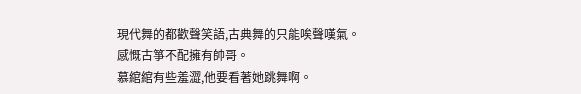現代舞的都歡聲笑語,古典舞的只能唉聲嘆氣。
感慨古箏不配擁有帥哥。
慕綰綰有些羞澀,他要看著她跳舞啊。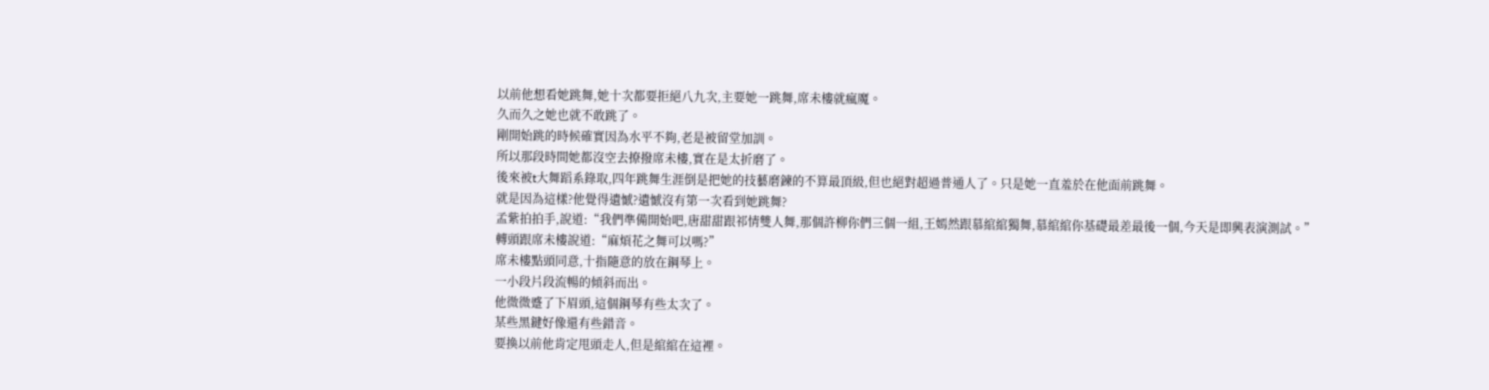以前他想看她跳舞,她十次都要拒絕八九次,主要她一跳舞,席未樓就瘋魔。
久而久之她也就不敢跳了。
剛開始跳的時候確實因為水平不夠,老是被留堂加訓。
所以那段時間她都沒空去撩撥席未樓,實在是太折磨了。
後來被t大舞蹈系錄取,四年跳舞生涯倒是把她的技藝磨鍊的不算最頂級,但也絕對超過普通人了。只是她一直羞於在他面前跳舞。
就是因為這樣?他覺得遺憾?遺憾沒有第一次看到她跳舞?
孟紫拍拍手,說道:“我們準備開始吧,唐甜甜跟祁情雙人舞,那個許柳你們三個一組,王嫣然跟慕綰綰獨舞,慕綰綰你基礎最差最後一個,今天是即興表演測試。”
轉頭跟席未樓說道:“麻煩花之舞可以嗎?”
席未樓點頭同意,十指隨意的放在鋼琴上。
一小段片段流暢的傾斜而出。
他微微蹙了下眉頭,這個鋼琴有些太次了。
某些黑鍵好像還有些錯音。
要換以前他肯定甩頭走人,但是綰綰在這裡。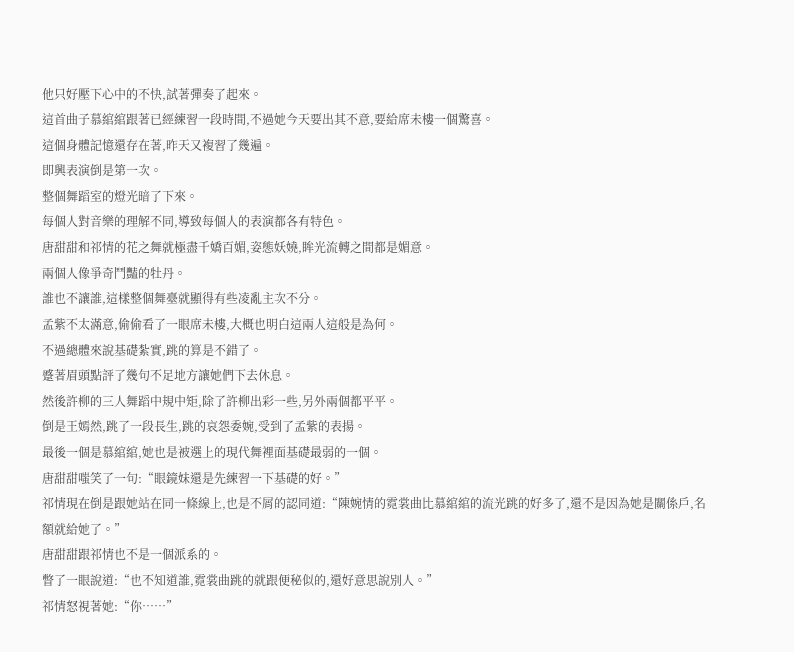他只好壓下心中的不快,試著彈奏了起來。
這首曲子慕綰綰跟著已經練習一段時間,不過她今天要出其不意,要給席未樓一個驚喜。
這個身體記憶還存在著,昨天又複習了幾遍。
即興表演倒是第一次。
整個舞蹈室的燈光暗了下來。
每個人對音樂的理解不同,導致每個人的表演都各有特色。
唐甜甜和祁情的花之舞就極盡千嬌百媚,姿態妖嬈,眸光流轉之間都是媚意。
兩個人像爭奇鬥豔的牡丹。
誰也不讓誰,這樣整個舞臺就顯得有些凌亂主次不分。
孟紫不太滿意,偷偷看了一眼席未樓,大概也明白這兩人這般是為何。
不過總體來說基礎紮實,跳的算是不錯了。
蹙著眉頭點評了幾句不足地方讓她們下去休息。
然後許柳的三人舞蹈中規中矩,除了許柳出彩一些,另外兩個都平平。
倒是王嫣然,跳了一段長生,跳的哀怨委婉,受到了孟紫的表揚。
最後一個是慕綰綰,她也是被選上的現代舞裡面基礎最弱的一個。
唐甜甜嗤笑了一句:“眼鏡妹還是先練習一下基礎的好。”
祁情現在倒是跟她站在同一條線上,也是不屑的認同道:“陳婉情的霓裳曲比慕綰綰的流光跳的好多了,還不是因為她是關係戶,名額就給她了。”
唐甜甜跟祁情也不是一個派系的。
瞥了一眼說道:“也不知道誰,霓裳曲跳的就跟便秘似的,還好意思說別人。”
祁情怒視著她:“你……”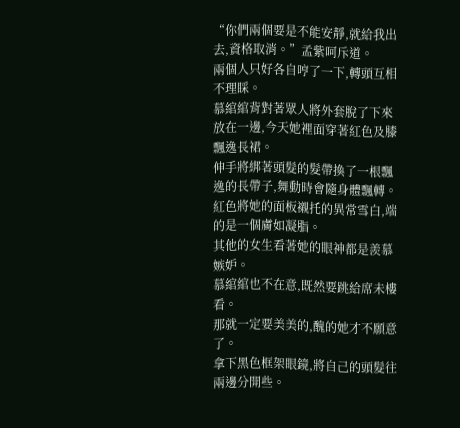“你們兩個要是不能安靜,就給我出去,資格取消。”孟紫呵斥道。
兩個人只好各自哼了一下,轉頭互相不理睬。
慕綰綰背對著眾人將外套脫了下來放在一邊,今天她裡面穿著紅色及膝飄逸長裙。
伸手將綁著頭髮的髮帶換了一根飄逸的長帶子,舞動時會隨身體飄轉。
紅色將她的面板襯托的異常雪白,端的是一個膚如凝脂。
其他的女生看著她的眼神都是羨慕嫉妒。
慕綰綰也不在意,既然要跳給席未樓看。
那就一定要美美的,醜的她才不願意了。
拿下黑色框架眼鏡,將自己的頭髮往兩邊分開些。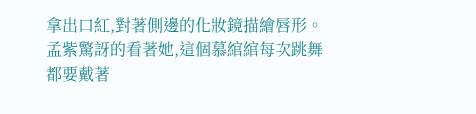拿出口紅,對著側邊的化妝鏡描繪唇形。
孟紫驚訝的看著她,這個慕綰綰每次跳舞都要戴著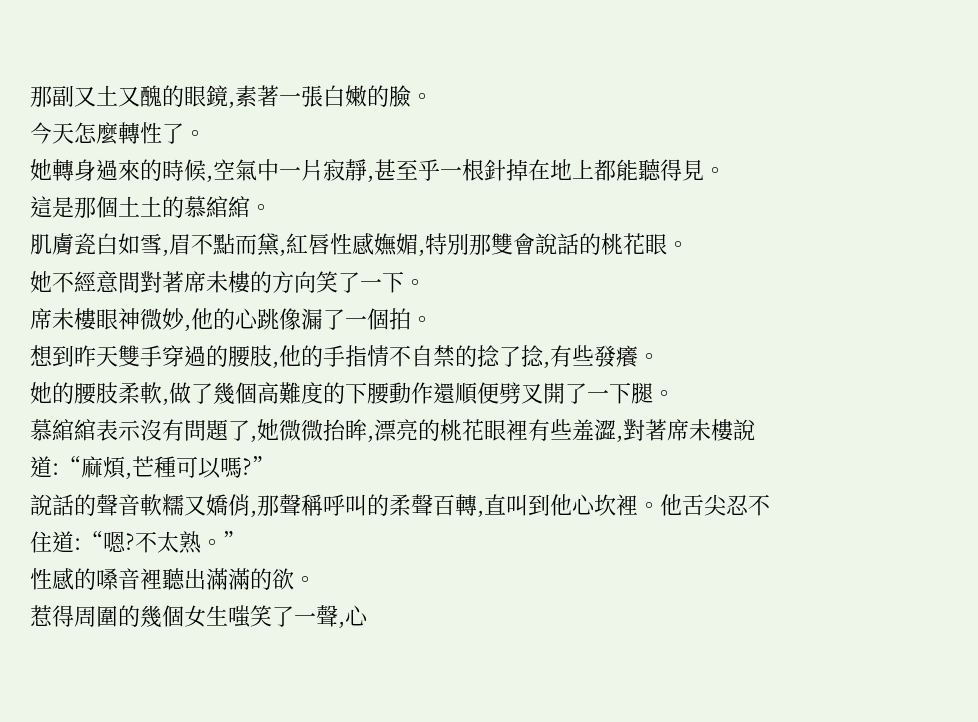那副又土又醜的眼鏡,素著一張白嫩的臉。
今天怎麼轉性了。
她轉身過來的時候,空氣中一片寂靜,甚至乎一根針掉在地上都能聽得見。
這是那個土土的慕綰綰。
肌膚瓷白如雪,眉不點而黛,紅唇性感嫵媚,特別那雙會說話的桃花眼。
她不經意間對著席未樓的方向笑了一下。
席未樓眼神微妙,他的心跳像漏了一個拍。
想到昨天雙手穿過的腰肢,他的手指情不自禁的捻了捻,有些發癢。
她的腰肢柔軟,做了幾個高難度的下腰動作還順便劈叉開了一下腿。
慕綰綰表示沒有問題了,她微微抬眸,漂亮的桃花眼裡有些羞澀,對著席未樓說道:“麻煩,芒種可以嗎?”
說話的聲音軟糯又嬌俏,那聲稱呼叫的柔聲百轉,直叫到他心坎裡。他舌尖忍不住道:“嗯?不太熟。”
性感的嗓音裡聽出滿滿的欲。
惹得周圍的幾個女生嗤笑了一聲,心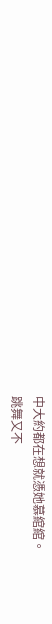中大約都在想就憑她慕綰綰。
跳舞又不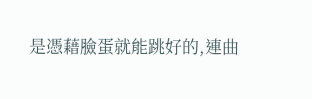是憑藉臉蛋就能跳好的,連曲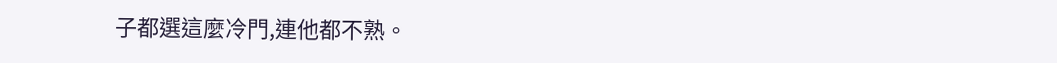子都選這麼冷門,連他都不熟。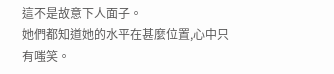這不是故意下人面子。
她們都知道她的水平在甚麼位置,心中只有嗤笑。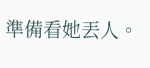準備看她丟人。